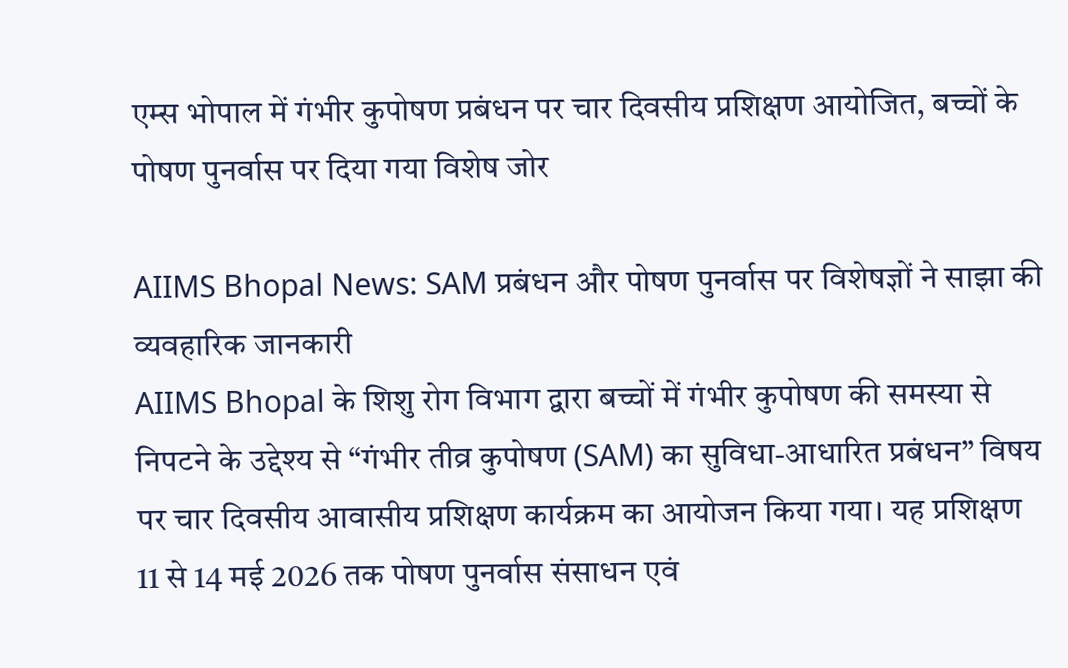एम्स भोपाल में गंभीर कुपोषण प्रबंधन पर चार दिवसीय प्रशिक्षण आयोजित, बच्चों के पोषण पुनर्वास पर दिया गया विशेष जोर

AIIMS Bhopal News: SAM प्रबंधन और पोषण पुनर्वास पर विशेषज्ञों ने साझा की व्यवहारिक जानकारी
AIIMS Bhopal के शिशु रोग विभाग द्वारा बच्चों में गंभीर कुपोषण की समस्या से निपटने के उद्देश्य से “गंभीर तीव्र कुपोषण (SAM) का सुविधा-आधारित प्रबंधन” विषय पर चार दिवसीय आवासीय प्रशिक्षण कार्यक्रम का आयोजन किया गया। यह प्रशिक्षण 11 से 14 मई 2026 तक पोषण पुनर्वास संसाधन एवं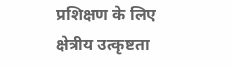प्रशिक्षण के लिए क्षेत्रीय उत्कृष्टता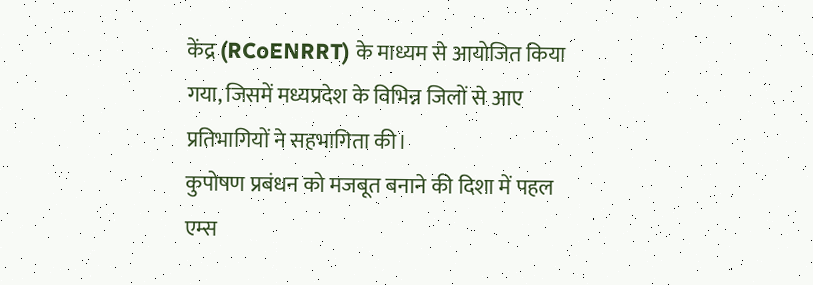केंद्र (RCoENRRT) के माध्यम से आयोजित किया गया, जिसमें मध्यप्रदेश के विभिन्न जिलों से आए प्रतिभागियों ने सहभागिता की।
कुपोषण प्रबंधन को मजबूत बनाने की दिशा में पहल
एम्स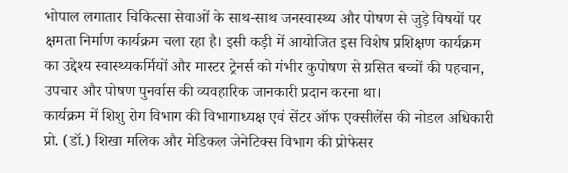भोपाल लगातार चिकित्सा सेवाओं के साथ-साथ जनस्वास्थ्य और पोषण से जुड़े विषयों पर क्षमता निर्माण कार्यक्रम चला रहा है। इसी कड़ी में आयोजित इस विशेष प्रशिक्षण कार्यक्रम का उद्देश्य स्वास्थ्यकर्मियों और मास्टर ट्रेनर्स को गंभीर कुपोषण से ग्रसित बच्चों की पहचान, उपचार और पोषण पुनर्वास की व्यवहारिक जानकारी प्रदान करना था।
कार्यक्रम में शिशु रोग विभाग की विभागाध्यक्ष एवं सेंटर ऑफ एक्सीलेंस की नोडल अधिकारी प्रो. (डॉ.) शिखा मलिक और मेडिकल जेनेटिक्स विभाग की प्रोफेसर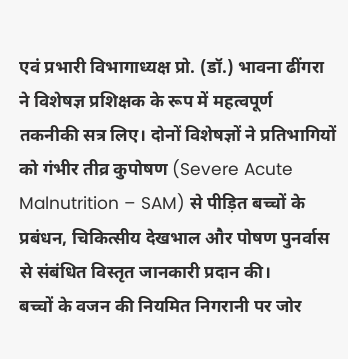एवं प्रभारी विभागाध्यक्ष प्रो. (डॉ.) भावना ढींगरा ने विशेषज्ञ प्रशिक्षक के रूप में महत्वपूर्ण तकनीकी सत्र लिए। दोनों विशेषज्ञों ने प्रतिभागियों को गंभीर तीव्र कुपोषण (Severe Acute Malnutrition – SAM) से पीड़ित बच्चों के प्रबंधन, चिकित्सीय देखभाल और पोषण पुनर्वास से संबंधित विस्तृत जानकारी प्रदान की।
बच्चों के वजन की नियमित निगरानी पर जोर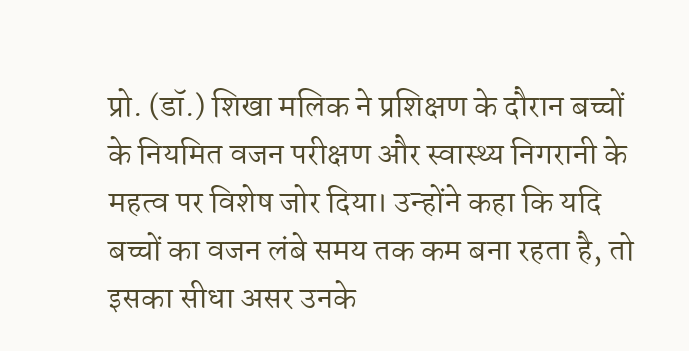प्रो. (डॉ.) शिखा मलिक ने प्रशिक्षण के दौरान बच्चों के नियमित वजन परीक्षण और स्वास्थ्य निगरानी के महत्व पर विशेष जोर दिया। उन्होंने कहा कि यदि बच्चों का वजन लंबे समय तक कम बना रहता है, तो इसका सीधा असर उनके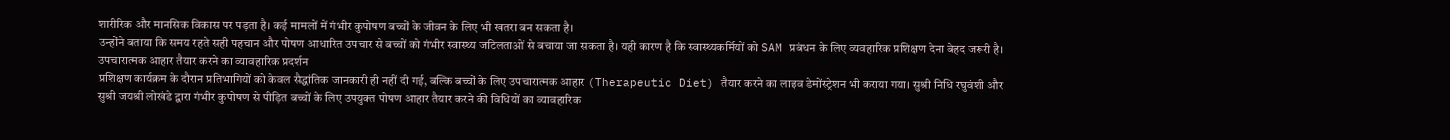शारीरिक और मानसिक विकास पर पड़ता है। कई मामलों में गंभीर कुपोषण बच्चों के जीवन के लिए भी खतरा बन सकता है।
उन्होंने बताया कि समय रहते सही पहचान और पोषण आधारित उपचार से बच्चों को गंभीर स्वास्थ्य जटिलताओं से बचाया जा सकता है। यही कारण है कि स्वास्थ्यकर्मियों को SAM प्रबंधन के लिए व्यवहारिक प्रशिक्षण देना बेहद जरूरी है।
उपचारात्मक आहार तैयार करने का व्यावहारिक प्रदर्शन
प्रशिक्षण कार्यक्रम के दौरान प्रतिभागियों को केवल सैद्धांतिक जानकारी ही नहीं दी गई, बल्कि बच्चों के लिए उपचारात्मक आहार (Therapeutic Diet) तैयार करने का लाइव डेमोंस्ट्रेशन भी कराया गया। सुश्री निधि रघुवंशी और सुश्री जयश्री लोखंडे द्वारा गंभीर कुपोषण से पीड़ित बच्चों के लिए उपयुक्त पोषण आहार तैयार करने की विधियों का व्यावहारिक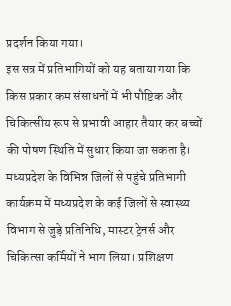प्रदर्शन किया गया।
इस सत्र में प्रतिभागियों को यह बताया गया कि किस प्रकार कम संसाधनों में भी पौष्टिक और चिकित्सीय रूप से प्रभावी आहार तैयार कर बच्चों की पोषण स्थिति में सुधार किया जा सकता है।
मध्यप्रदेश के विभिन्न जिलों से पहुंचे प्रतिभागी
कार्यक्रम में मध्यप्रदेश के कई जिलों से स्वास्थ्य विभाग से जुड़े प्रतिनिधि, मास्टर ट्रेनर्स और चिकित्सा कर्मियों ने भाग लिया। प्रशिक्षण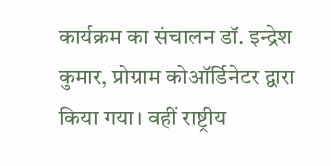कार्यक्रम का संचालन डॉ. इन्द्रेश कुमार, प्रोग्राम कोऑर्डिनेटर द्वारा किया गया। वहीं राष्ट्रीय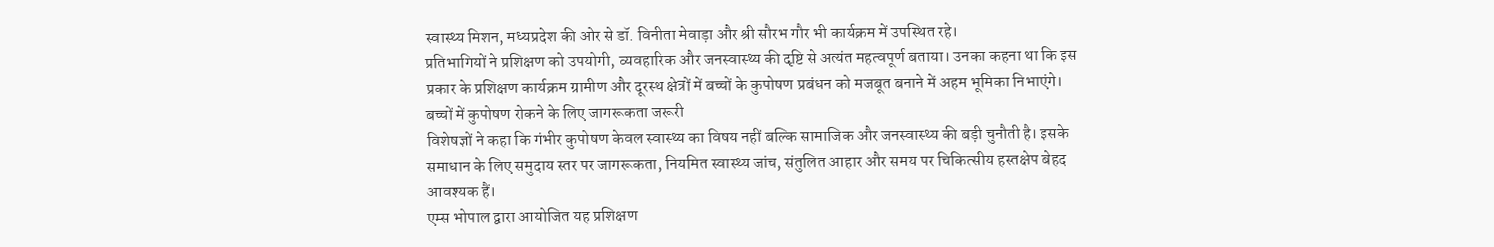स्वास्थ्य मिशन, मध्यप्रदेश की ओर से डॉ. विनीता मेवाड़ा और श्री सौरभ गौर भी कार्यक्रम में उपस्थित रहे।
प्रतिभागियों ने प्रशिक्षण को उपयोगी, व्यवहारिक और जनस्वास्थ्य की दृष्टि से अत्यंत महत्वपूर्ण बताया। उनका कहना था कि इस प्रकार के प्रशिक्षण कार्यक्रम ग्रामीण और दूरस्थ क्षेत्रों में बच्चों के कुपोषण प्रबंधन को मजबूत बनाने में अहम भूमिका निभाएंगे।
बच्चों में कुपोषण रोकने के लिए जागरूकता जरूरी
विशेषज्ञों ने कहा कि गंभीर कुपोषण केवल स्वास्थ्य का विषय नहीं बल्कि सामाजिक और जनस्वास्थ्य की बड़ी चुनौती है। इसके समाधान के लिए समुदाय स्तर पर जागरूकता, नियमित स्वास्थ्य जांच, संतुलित आहार और समय पर चिकित्सीय हस्तक्षेप बेहद आवश्यक हैं।
एम्स भोपाल द्वारा आयोजित यह प्रशिक्षण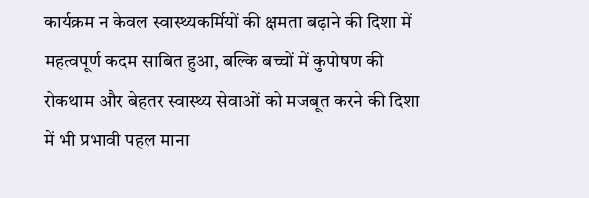कार्यक्रम न केवल स्वास्थ्यकर्मियों की क्षमता बढ़ाने की दिशा में महत्वपूर्ण कदम साबित हुआ, बल्कि बच्चों में कुपोषण की रोकथाम और बेहतर स्वास्थ्य सेवाओं को मजबूत करने की दिशा में भी प्रभावी पहल माना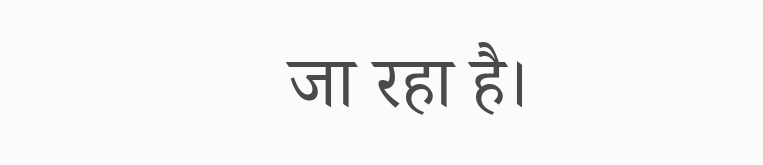जा रहा है।